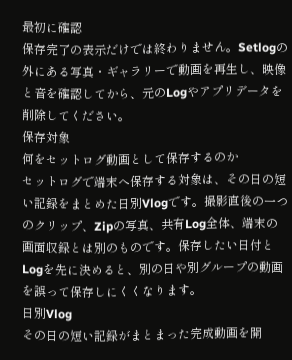最初に確認
保存完了の表示だけでは終わりません。Setlogの外にある写真・ギャラリーで動画を再生し、映像と音を確認してから、元のLogやアプリデータを削除してください。
保存対象
何をセットログ動画として保存するのか
セットログで端末へ保存する対象は、その日の短い記録をまとめた日別Vlogです。撮影直後の一つのクリップ、Zipの写真、共有Log全体、端末の画面収録とは別のものです。保存したい日付とLogを先に決めると、別の日や別グループの動画を誤って保存しにくくなります。
日別Vlog
その日の短い記録がまとまった完成動画を開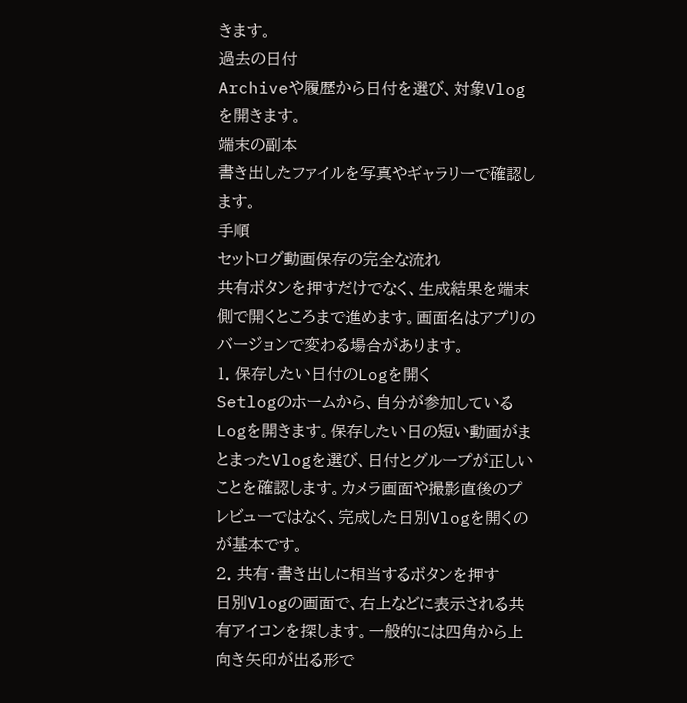きます。
過去の日付
Archiveや履歴から日付を選び、対象Vlogを開きます。
端末の副本
書き出したファイルを写真やギャラリーで確認します。
手順
セットログ動画保存の完全な流れ
共有ボタンを押すだけでなく、生成結果を端末側で開くところまで進めます。画面名はアプリのバージョンで変わる場合があります。
1. 保存したい日付のLogを開く
Setlogのホームから、自分が参加しているLogを開きます。保存したい日の短い動画がまとまったVlogを選び、日付とグループが正しいことを確認します。カメラ画面や撮影直後のプレビューではなく、完成した日別Vlogを開くのが基本です。
2. 共有・書き出しに相当するボタンを押す
日別Vlogの画面で、右上などに表示される共有アイコンを探します。一般的には四角から上向き矢印が出る形で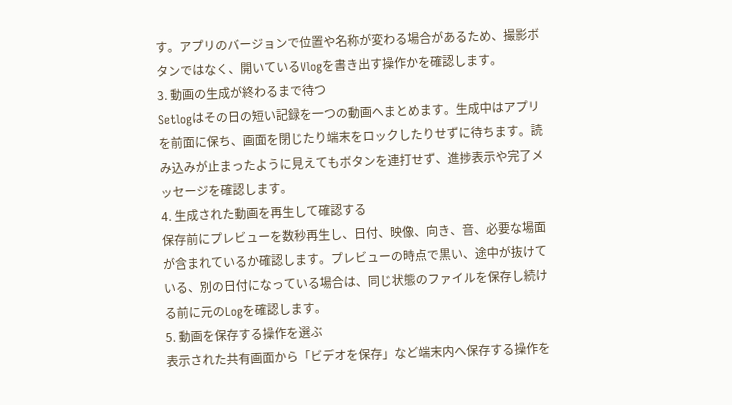す。アプリのバージョンで位置や名称が変わる場合があるため、撮影ボタンではなく、開いているVlogを書き出す操作かを確認します。
3. 動画の生成が終わるまで待つ
Setlogはその日の短い記録を一つの動画へまとめます。生成中はアプリを前面に保ち、画面を閉じたり端末をロックしたりせずに待ちます。読み込みが止まったように見えてもボタンを連打せず、進捗表示や完了メッセージを確認します。
4. 生成された動画を再生して確認する
保存前にプレビューを数秒再生し、日付、映像、向き、音、必要な場面が含まれているか確認します。プレビューの時点で黒い、途中が抜けている、別の日付になっている場合は、同じ状態のファイルを保存し続ける前に元のLogを確認します。
5. 動画を保存する操作を選ぶ
表示された共有画面から「ビデオを保存」など端末内へ保存する操作を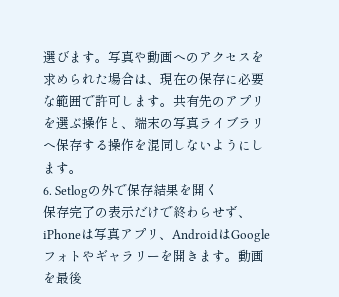選びます。写真や動画へのアクセスを求められた場合は、現在の保存に必要な範囲で許可します。共有先のアプリを選ぶ操作と、端末の写真ライブラリへ保存する操作を混同しないようにします。
6. Setlogの外で保存結果を開く
保存完了の表示だけで終わらせず、iPhoneは写真アプリ、AndroidはGoogleフォトやギャラリーを開きます。動画を最後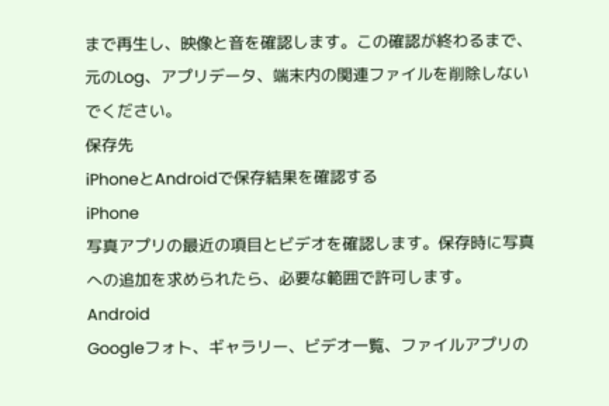まで再生し、映像と音を確認します。この確認が終わるまで、元のLog、アプリデータ、端末内の関連ファイルを削除しないでください。
保存先
iPhoneとAndroidで保存結果を確認する
iPhone
写真アプリの最近の項目とビデオを確認します。保存時に写真への追加を求められたら、必要な範囲で許可します。
Android
Googleフォト、ギャラリー、ビデオ一覧、ファイルアプリの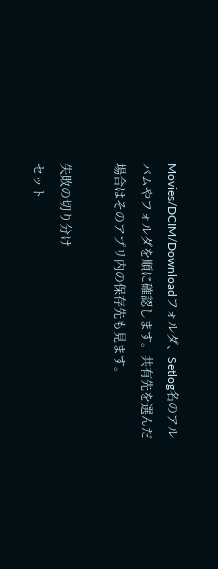Movies/DCIM/Downloadフォルダ、Setlog名のアルバムやフォルダを順に確認します。共有先を選んだ場合はそのアプリ内の保存先も見ます。

失敗の切り分け
セット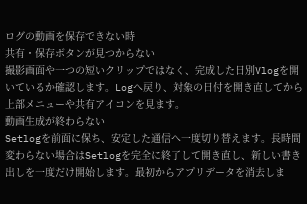ログの動画を保存できない時
共有・保存ボタンが見つからない
撮影画面や一つの短いクリップではなく、完成した日別Vlogを開いているか確認します。Logへ戻り、対象の日付を開き直してから上部メニューや共有アイコンを見ます。
動画生成が終わらない
Setlogを前面に保ち、安定した通信へ一度切り替えます。長時間変わらない場合はSetlogを完全に終了して開き直し、新しい書き出しを一度だけ開始します。最初からアプリデータを消去しま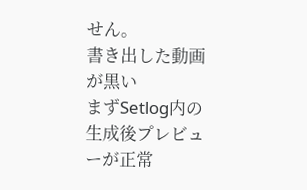せん。
書き出した動画が黒い
まずSetlog内の生成後プレビューが正常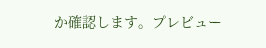か確認します。プレビュー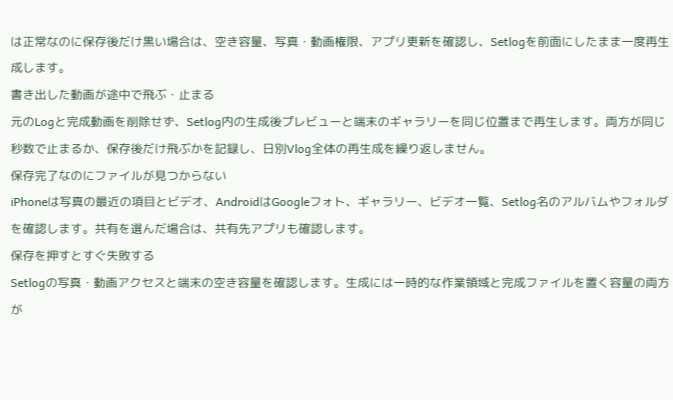は正常なのに保存後だけ黒い場合は、空き容量、写真・動画権限、アプリ更新を確認し、Setlogを前面にしたまま一度再生成します。
書き出した動画が途中で飛ぶ・止まる
元のLogと完成動画を削除せず、Setlog内の生成後プレビューと端末のギャラリーを同じ位置まで再生します。両方が同じ秒数で止まるか、保存後だけ飛ぶかを記録し、日別Vlog全体の再生成を繰り返しません。
保存完了なのにファイルが見つからない
iPhoneは写真の最近の項目とビデオ、AndroidはGoogleフォト、ギャラリー、ビデオ一覧、Setlog名のアルバムやフォルダを確認します。共有を選んだ場合は、共有先アプリも確認します。
保存を押すとすぐ失敗する
Setlogの写真・動画アクセスと端末の空き容量を確認します。生成には一時的な作業領域と完成ファイルを置く容量の両方が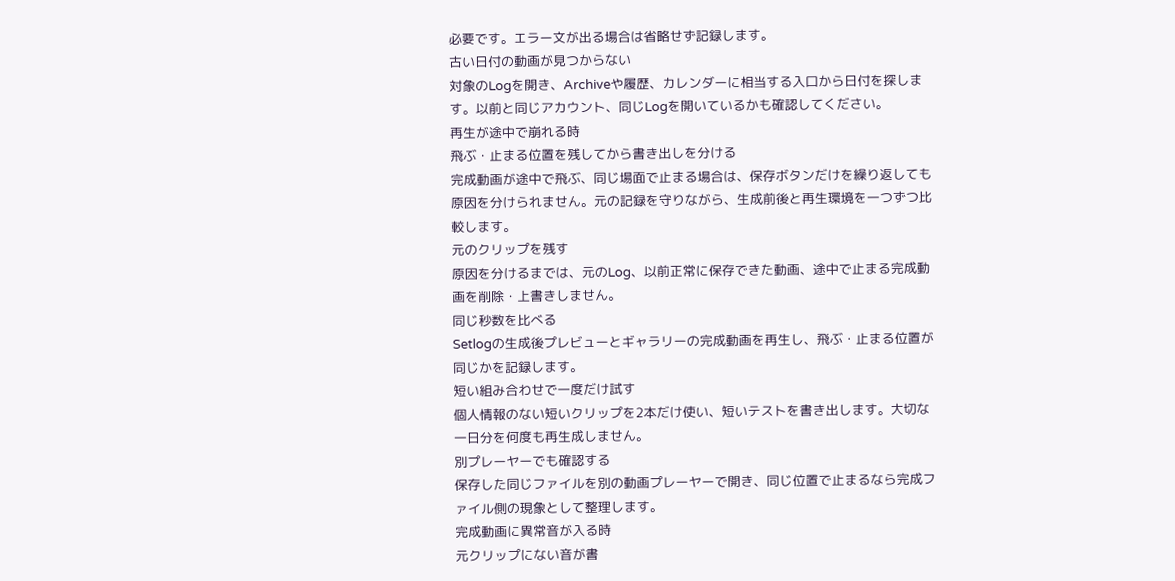必要です。エラー文が出る場合は省略せず記録します。
古い日付の動画が見つからない
対象のLogを開き、Archiveや履歴、カレンダーに相当する入口から日付を探します。以前と同じアカウント、同じLogを開いているかも確認してください。
再生が途中で崩れる時
飛ぶ・止まる位置を残してから書き出しを分ける
完成動画が途中で飛ぶ、同じ場面で止まる場合は、保存ボタンだけを繰り返しても原因を分けられません。元の記録を守りながら、生成前後と再生環境を一つずつ比較します。
元のクリップを残す
原因を分けるまでは、元のLog、以前正常に保存できた動画、途中で止まる完成動画を削除・上書きしません。
同じ秒数を比べる
Setlogの生成後プレビューとギャラリーの完成動画を再生し、飛ぶ・止まる位置が同じかを記録します。
短い組み合わせで一度だけ試す
個人情報のない短いクリップを2本だけ使い、短いテストを書き出します。大切な一日分を何度も再生成しません。
別プレーヤーでも確認する
保存した同じファイルを別の動画プレーヤーで開き、同じ位置で止まるなら完成ファイル側の現象として整理します。
完成動画に異常音が入る時
元クリップにない音が書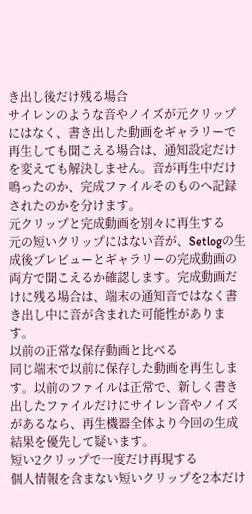き出し後だけ残る場合
サイレンのような音やノイズが元クリップにはなく、書き出した動画をギャラリーで再生しても聞こえる場合は、通知設定だけを変えても解決しません。音が再生中だけ鳴ったのか、完成ファイルそのものへ記録されたのかを分けます。
元クリップと完成動画を別々に再生する
元の短いクリップにはない音が、Setlogの生成後プレビューとギャラリーの完成動画の両方で聞こえるか確認します。完成動画だけに残る場合は、端末の通知音ではなく書き出し中に音が含まれた可能性があります。
以前の正常な保存動画と比べる
同じ端末で以前に保存した動画を再生します。以前のファイルは正常で、新しく書き出したファイルだけにサイレン音やノイズがあるなら、再生機器全体より今回の生成結果を優先して疑います。
短い2クリップで一度だけ再現する
個人情報を含まない短いクリップを2本だけ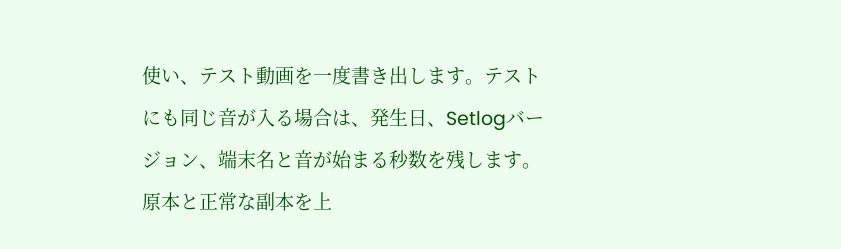使い、テスト動画を一度書き出します。テストにも同じ音が入る場合は、発生日、Setlogバージョン、端末名と音が始まる秒数を残します。
原本と正常な副本を上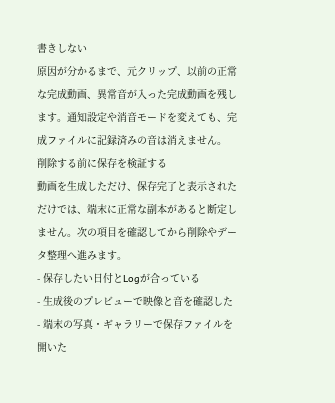書きしない
原因が分かるまで、元クリップ、以前の正常な完成動画、異常音が入った完成動画を残します。通知設定や消音モードを変えても、完成ファイルに記録済みの音は消えません。
削除する前に保存を検証する
動画を生成しただけ、保存完了と表示されただけでは、端末に正常な副本があると断定しません。次の項目を確認してから削除やデータ整理へ進みます。
- 保存したい日付とLogが合っている
- 生成後のプレビューで映像と音を確認した
- 端末の写真・ギャラリーで保存ファイルを開いた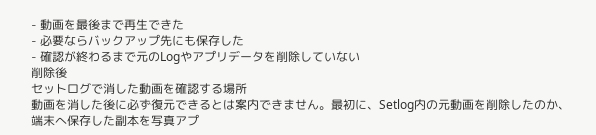- 動画を最後まで再生できた
- 必要ならバックアップ先にも保存した
- 確認が終わるまで元のLogやアプリデータを削除していない
削除後
セットログで消した動画を確認する場所
動画を消した後に必ず復元できるとは案内できません。最初に、Setlog内の元動画を削除したのか、端末へ保存した副本を写真アプ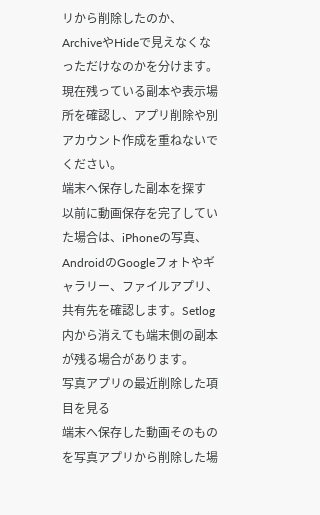リから削除したのか、ArchiveやHideで見えなくなっただけなのかを分けます。現在残っている副本や表示場所を確認し、アプリ削除や別アカウント作成を重ねないでください。
端末へ保存した副本を探す
以前に動画保存を完了していた場合は、iPhoneの写真、AndroidのGoogleフォトやギャラリー、ファイルアプリ、共有先を確認します。Setlog内から消えても端末側の副本が残る場合があります。
写真アプリの最近削除した項目を見る
端末へ保存した動画そのものを写真アプリから削除した場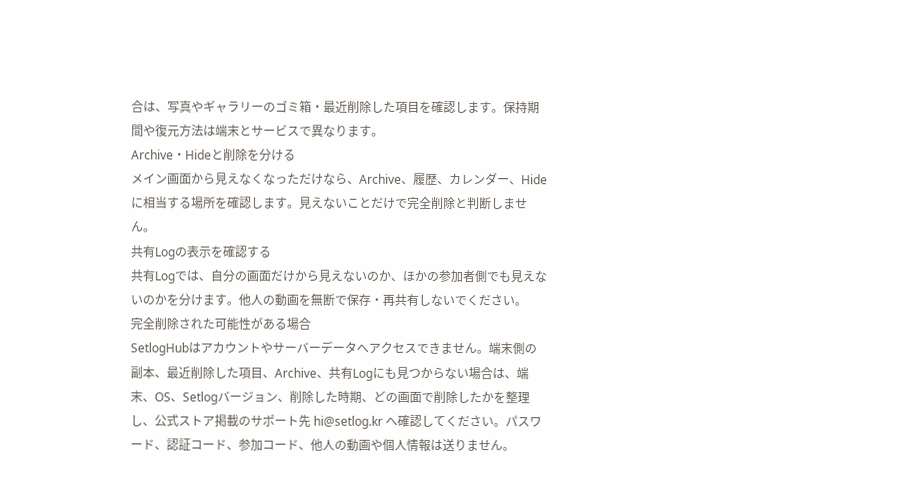合は、写真やギャラリーのゴミ箱・最近削除した項目を確認します。保持期間や復元方法は端末とサービスで異なります。
Archive・Hideと削除を分ける
メイン画面から見えなくなっただけなら、Archive、履歴、カレンダー、Hideに相当する場所を確認します。見えないことだけで完全削除と判断しません。
共有Logの表示を確認する
共有Logでは、自分の画面だけから見えないのか、ほかの参加者側でも見えないのかを分けます。他人の動画を無断で保存・再共有しないでください。
完全削除された可能性がある場合
SetlogHubはアカウントやサーバーデータへアクセスできません。端末側の副本、最近削除した項目、Archive、共有Logにも見つからない場合は、端末、OS、Setlogバージョン、削除した時期、どの画面で削除したかを整理し、公式ストア掲載のサポート先 hi@setlog.kr へ確認してください。パスワード、認証コード、参加コード、他人の動画や個人情報は送りません。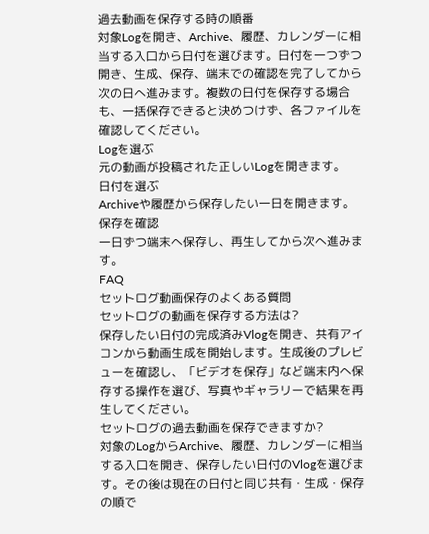過去動画を保存する時の順番
対象Logを開き、Archive、履歴、カレンダーに相当する入口から日付を選びます。日付を一つずつ開き、生成、保存、端末での確認を完了してから次の日へ進みます。複数の日付を保存する場合も、一括保存できると決めつけず、各ファイルを確認してください。
Logを選ぶ
元の動画が投稿された正しいLogを開きます。
日付を選ぶ
Archiveや履歴から保存したい一日を開きます。
保存を確認
一日ずつ端末へ保存し、再生してから次へ進みます。
FAQ
セットログ動画保存のよくある質問
セットログの動画を保存する方法は?
保存したい日付の完成済みVlogを開き、共有アイコンから動画生成を開始します。生成後のプレビューを確認し、「ビデオを保存」など端末内へ保存する操作を選び、写真やギャラリーで結果を再生してください。
セットログの過去動画を保存できますか?
対象のLogからArchive、履歴、カレンダーに相当する入口を開き、保存したい日付のVlogを選びます。その後は現在の日付と同じ共有・生成・保存の順で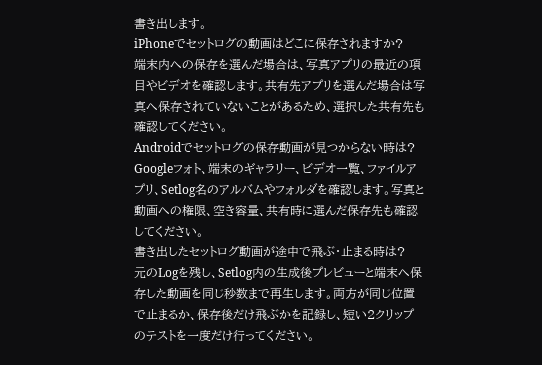書き出します。
iPhoneでセットログの動画はどこに保存されますか?
端末内への保存を選んだ場合は、写真アプリの最近の項目やビデオを確認します。共有先アプリを選んだ場合は写真へ保存されていないことがあるため、選択した共有先も確認してください。
Androidでセットログの保存動画が見つからない時は?
Googleフォト、端末のギャラリー、ビデオ一覧、ファイルアプリ、Setlog名のアルバムやフォルダを確認します。写真と動画への権限、空き容量、共有時に選んだ保存先も確認してください。
書き出したセットログ動画が途中で飛ぶ・止まる時は?
元のLogを残し、Setlog内の生成後プレビューと端末へ保存した動画を同じ秒数まで再生します。両方が同じ位置で止まるか、保存後だけ飛ぶかを記録し、短い2クリップのテストを一度だけ行ってください。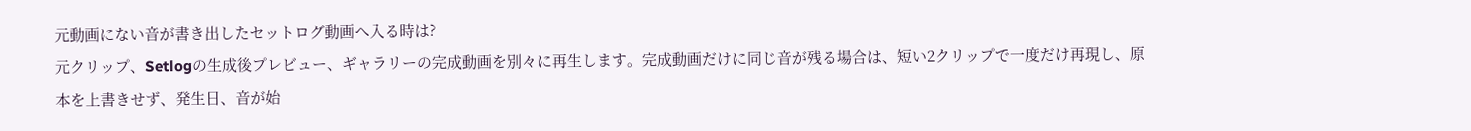元動画にない音が書き出したセットログ動画へ入る時は?
元クリップ、Setlogの生成後プレビュー、ギャラリーの完成動画を別々に再生します。完成動画だけに同じ音が残る場合は、短い2クリップで一度だけ再現し、原本を上書きせず、発生日、音が始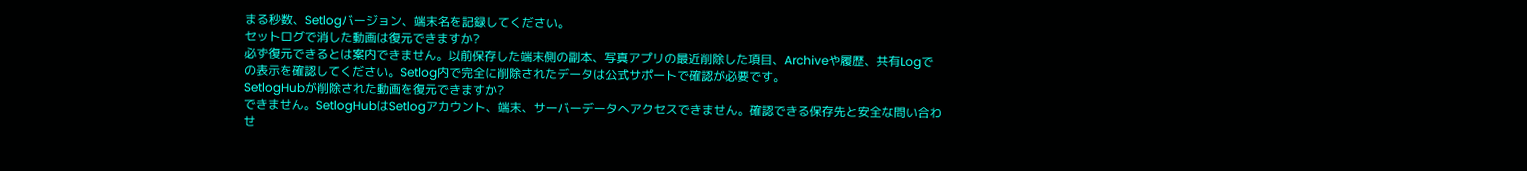まる秒数、Setlogバージョン、端末名を記録してください。
セットログで消した動画は復元できますか?
必ず復元できるとは案内できません。以前保存した端末側の副本、写真アプリの最近削除した項目、Archiveや履歴、共有Logでの表示を確認してください。Setlog内で完全に削除されたデータは公式サポートで確認が必要です。
SetlogHubが削除された動画を復元できますか?
できません。SetlogHubはSetlogアカウント、端末、サーバーデータへアクセスできません。確認できる保存先と安全な問い合わせ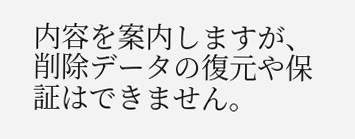内容を案内しますが、削除データの復元や保証はできません。